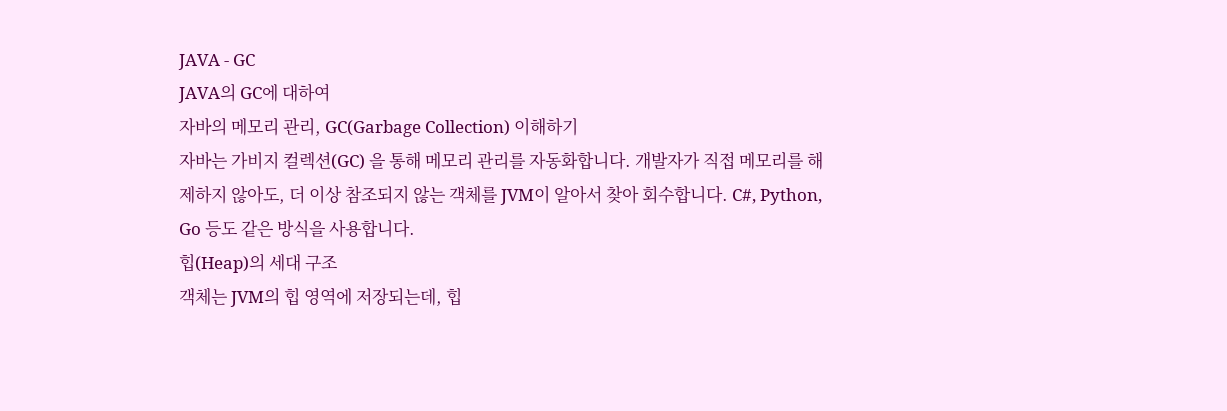JAVA - GC
JAVA의 GC에 대하여
자바의 메모리 관리, GC(Garbage Collection) 이해하기
자바는 가비지 컬렉션(GC) 을 통해 메모리 관리를 자동화합니다. 개발자가 직접 메모리를 해제하지 않아도, 더 이상 참조되지 않는 객체를 JVM이 알아서 찾아 회수합니다. C#, Python, Go 등도 같은 방식을 사용합니다.
힙(Heap)의 세대 구조
객체는 JVM의 힙 영역에 저장되는데, 힙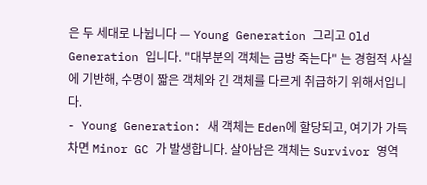은 두 세대로 나뉩니다 — Young Generation 그리고 Old Generation 입니다. "대부분의 객체는 금방 죽는다" 는 경험적 사실에 기반해, 수명이 짧은 객체와 긴 객체를 다르게 취급하기 위해서입니다.
- Young Generation: 새 객체는 Eden에 할당되고, 여기가 가득 차면 Minor GC 가 발생합니다. 살아남은 객체는 Survivor 영역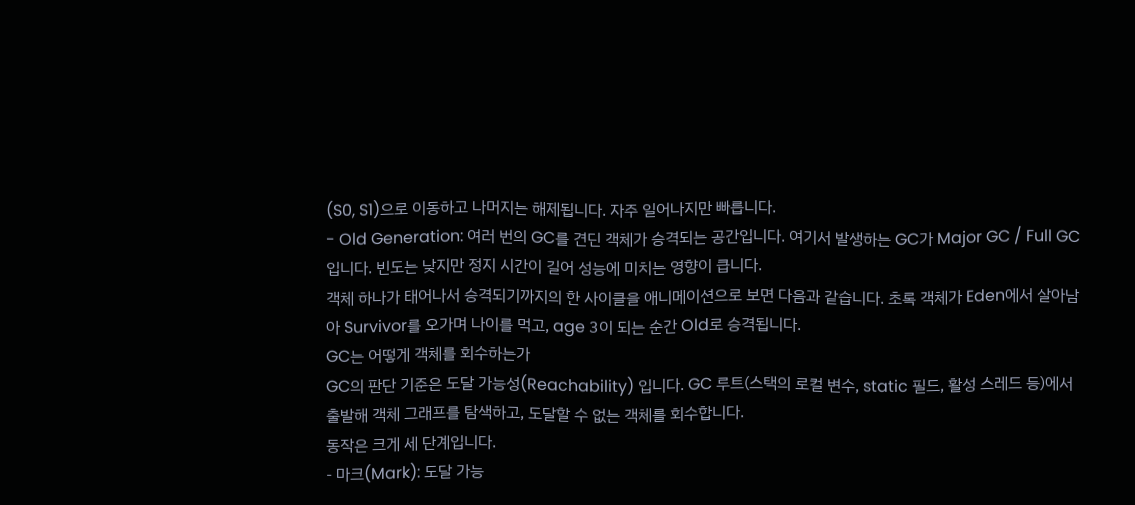(S0, S1)으로 이동하고 나머지는 해제됩니다. 자주 일어나지만 빠릅니다.
- Old Generation: 여러 번의 GC를 견딘 객체가 승격되는 공간입니다. 여기서 발생하는 GC가 Major GC / Full GC 입니다. 빈도는 낮지만 정지 시간이 길어 성능에 미치는 영향이 큽니다.
객체 하나가 태어나서 승격되기까지의 한 사이클을 애니메이션으로 보면 다음과 같습니다. 초록 객체가 Eden에서 살아남아 Survivor를 오가며 나이를 먹고, age 3이 되는 순간 Old로 승격됩니다.
GC는 어떻게 객체를 회수하는가
GC의 판단 기준은 도달 가능성(Reachability) 입니다. GC 루트(스택의 로컬 변수, static 필드, 활성 스레드 등)에서 출발해 객체 그래프를 탐색하고, 도달할 수 없는 객체를 회수합니다.
동작은 크게 세 단계입니다.
- 마크(Mark): 도달 가능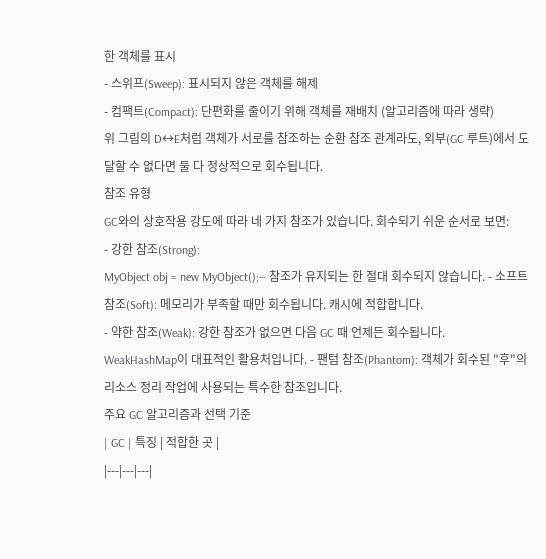한 객체를 표시
- 스위프(Sweep): 표시되지 않은 객체를 해제
- 컴팩트(Compact): 단편화를 줄이기 위해 객체를 재배치 (알고리즘에 따라 생략)
위 그림의 D↔E처럼 객체가 서로를 참조하는 순환 참조 관계라도, 외부(GC 루트)에서 도달할 수 없다면 둘 다 정상적으로 회수됩니다.
참조 유형
GC와의 상호작용 강도에 따라 네 가지 참조가 있습니다. 회수되기 쉬운 순서로 보면:
- 강한 참조(Strong):
MyObject obj = new MyObject();— 참조가 유지되는 한 절대 회수되지 않습니다. - 소프트 참조(Soft): 메모리가 부족할 때만 회수됩니다. 캐시에 적합합니다.
- 약한 참조(Weak): 강한 참조가 없으면 다음 GC 때 언제든 회수됩니다.
WeakHashMap이 대표적인 활용처입니다. - 팬텀 참조(Phantom): 객체가 회수된 "후"의 리소스 정리 작업에 사용되는 특수한 참조입니다.
주요 GC 알고리즘과 선택 기준
| GC | 특징 | 적합한 곳 |
|---|---|---|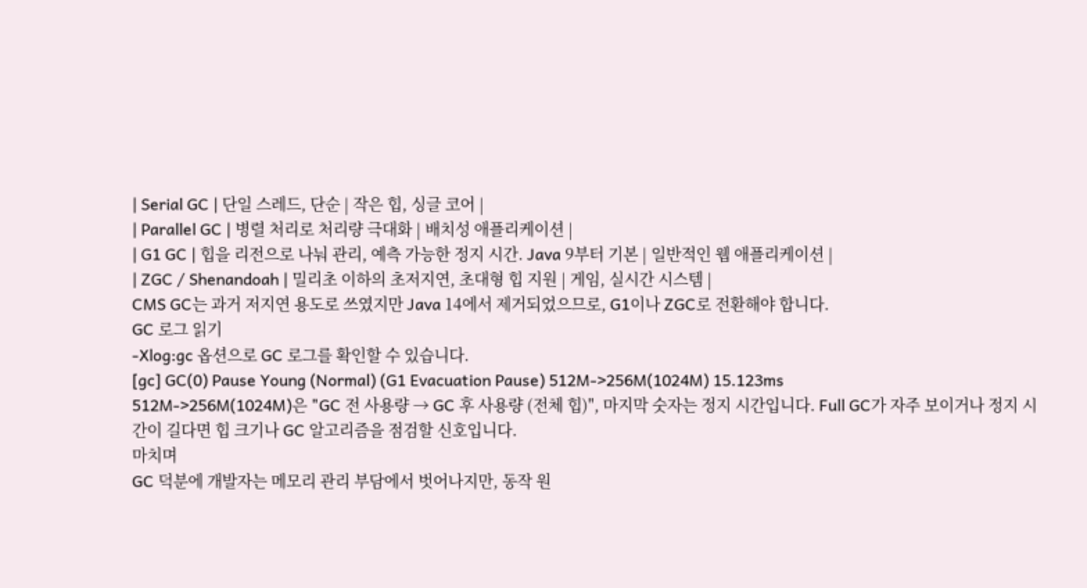| Serial GC | 단일 스레드, 단순 | 작은 힙, 싱글 코어 |
| Parallel GC | 병렬 처리로 처리량 극대화 | 배치성 애플리케이션 |
| G1 GC | 힙을 리전으로 나눠 관리, 예측 가능한 정지 시간. Java 9부터 기본 | 일반적인 웹 애플리케이션 |
| ZGC / Shenandoah | 밀리초 이하의 초저지연, 초대형 힙 지원 | 게임, 실시간 시스템 |
CMS GC는 과거 저지연 용도로 쓰였지만 Java 14에서 제거되었으므로, G1이나 ZGC로 전환해야 합니다.
GC 로그 읽기
-Xlog:gc 옵션으로 GC 로그를 확인할 수 있습니다.
[gc] GC(0) Pause Young (Normal) (G1 Evacuation Pause) 512M->256M(1024M) 15.123ms
512M->256M(1024M)은 "GC 전 사용량 → GC 후 사용량 (전체 힙)", 마지막 숫자는 정지 시간입니다. Full GC가 자주 보이거나 정지 시간이 길다면 힙 크기나 GC 알고리즘을 점검할 신호입니다.
마치며
GC 덕분에 개발자는 메모리 관리 부담에서 벗어나지만, 동작 원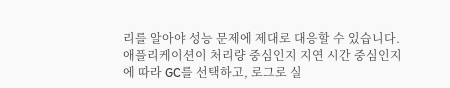리를 알아야 성능 문제에 제대로 대응할 수 있습니다. 애플리케이션이 처리량 중심인지 지연 시간 중심인지에 따라 GC를 선택하고, 로그로 실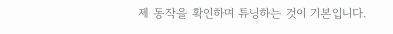제 동작을 확인하며 튜닝하는 것이 기본입니다.